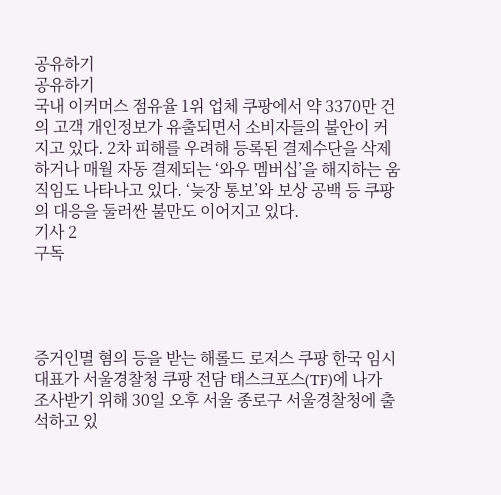공유하기
공유하기
국내 이커머스 점유율 1위 업체 쿠팡에서 약 3370만 건의 고객 개인정보가 유출되면서 소비자들의 불안이 커지고 있다. 2차 피해를 우려해 등록된 결제수단을 삭제하거나 매월 자동 결제되는 ‘와우 멤버십’을 해지하는 움직임도 나타나고 있다. ‘늦장 통보’와 보상 공백 등 쿠팡의 대응을 둘러싼 불만도 이어지고 있다.
기사 2
구독




증거인멸 혐의 등을 받는 해롤드 로저스 쿠팡 한국 임시대표가 서울경찰청 쿠팡 전담 태스크포스(TF)에 나가 조사받기 위해 30일 오후 서울 종로구 서울경찰청에 출석하고 있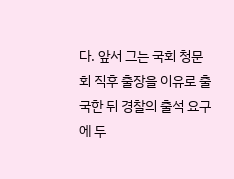다. 앞서 그는 국회 청문회 직후 출장을 이유로 출국한 뒤 경찰의 출석 요구에 두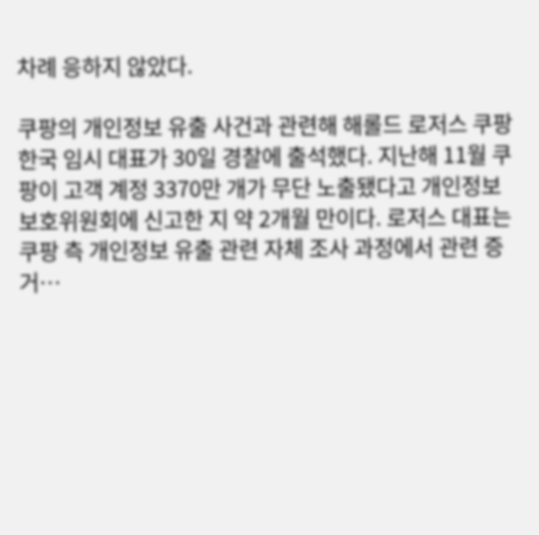차례 응하지 않았다.

쿠팡의 개인정보 유출 사건과 관련해 해롤드 로저스 쿠팡 한국 임시 대표가 30일 경찰에 출석했다. 지난해 11월 쿠팡이 고객 계정 3370만 개가 무단 노출됐다고 개인정보보호위원회에 신고한 지 약 2개월 만이다. 로저스 대표는 쿠팡 측 개인정보 유출 관련 자체 조사 과정에서 관련 증거…